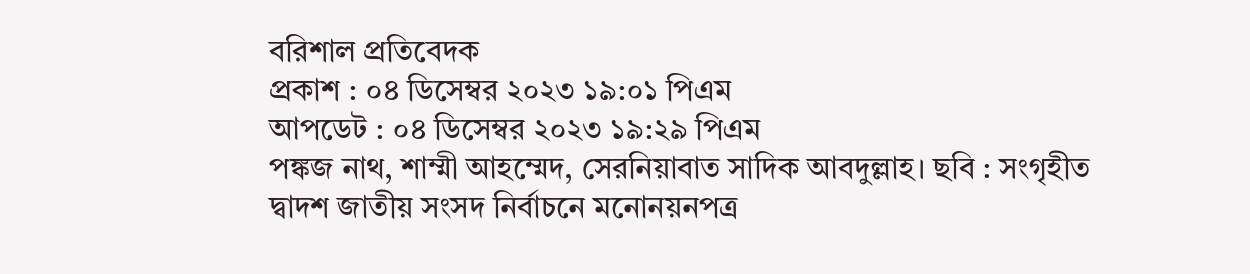বরিশাল প্রতিবেদক
প্রকাশ : ০৪ ডিসেম্বর ২০২৩ ১৯:০১ পিএম
আপডেট : ০৪ ডিসেম্বর ২০২৩ ১৯:২৯ পিএম
পঙ্কজ নাথ, শাম্মী আহম্মেদ, সেরনিয়াবাত সাদিক আবদুল্লাহ। ছবি : সংগৃহীত
দ্বাদশ জাতীয় সংসদ নির্বাচনে মনোনয়নপত্র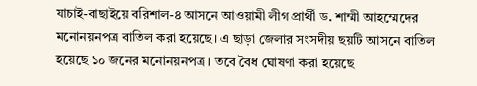যাচাই-বাছাইয়ে বরিশাল-৪ আসনে আওয়ামী লীগ প্রার্থী ড. শাম্মী আহম্মেদের মনোনয়নপত্র বাতিল করা হয়েছে। এ ছাড়া জেলার সংসদীয় ছয়টি আসনে বাতিল হয়েছে ১০ জনের মনোনয়নপত্র। তবে বৈধ ঘোষণা করা হয়েছে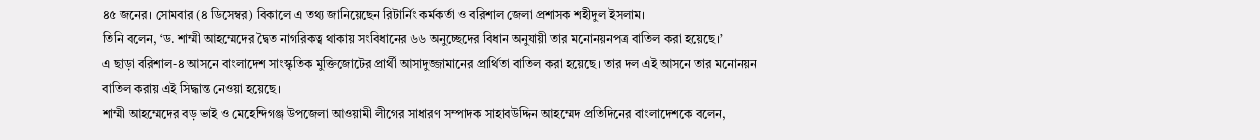৪৫ জনের। সোমবার (৪ ডিসেম্বর) বিকালে এ তথ্য জানিয়েছেন রিটার্নিং কর্মকর্তা ও বরিশাল জেলা প্রশাসক শহীদুল ইসলাম।
তিনি বলেন, ‘ড. শাম্মী আহম্মেদের দ্বৈত নাগরিকত্ব থাকায় সংবিধানের ৬৬ অনুচ্ছেদের বিধান অনুযায়ী তার মনোনয়নপত্র বাতিল করা হয়েছে।’
এ ছাড়া বরিশাল-৪ আসনে বাংলাদেশ সাংস্কৃতিক মুক্তিজোটের প্রার্থী আসাদুজ্জামানের প্রার্থিতা বাতিল করা হয়েছে। তার দল এই আসনে তার মনোনয়ন বাতিল করায় এই সিদ্ধান্ত নেওয়া হয়েছে।
শাম্মী আহম্মেদের বড় ভাই ও মেহেন্দিগঞ্জ উপজেলা আওয়ামী লীগের সাধারণ সম্পাদক সাহাবউদ্দিন আহম্মেদ প্রতিদিনের বাংলাদেশকে বলেন,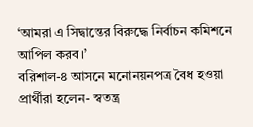‘আমরা এ সিদ্বান্তের বিরুদ্ধে নির্বাচন কমিশনে আপিল করব।’
বরিশাল-৪ আসনে মনোনয়নপত্র বৈধ হওয়া প্রার্থীরা হলেন- স্বতন্ত্র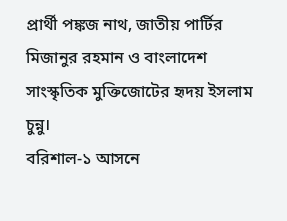প্রার্থী পঙ্কজ নাথ, জাতীয় পার্টির মিজানুর রহমান ও বাংলাদেশ সাংস্কৃতিক মুক্তিজোটের হৃদয় ইসলাম চুন্নু।
বরিশাল-১ আসনে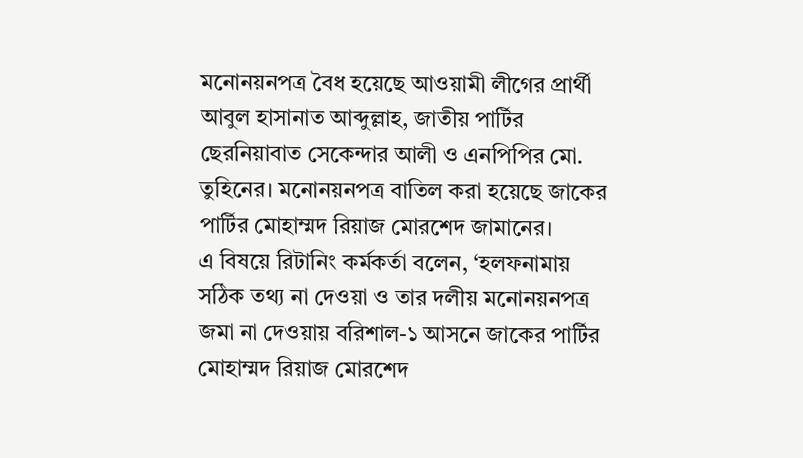মনোনয়নপত্র বৈধ হয়েছে আওয়ামী লীগের প্রার্থী আবুল হাসানাত আব্দুল্লাহ, জাতীয় পার্টির ছেরনিয়াবাত সেকেন্দার আলী ও এনপিপির মো. তুহিনের। মনোনয়নপত্র বাতিল করা হয়েছে জাকের পার্টির মোহাম্মদ রিয়াজ মোরশেদ জামানের।
এ বিষয়ে রিটানিং কর্মকর্তা বলেন, ‘হলফনামায় সঠিক তথ্য না দেওয়া ও তার দলীয় মনোনয়নপত্র জমা না দেওয়ায় বরিশাল-১ আসনে জাকের পার্টির মোহাম্মদ রিয়াজ মোরশেদ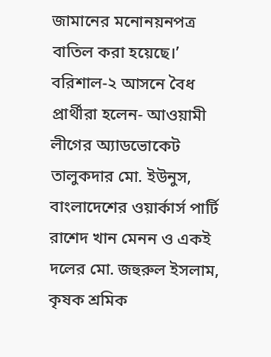জামানের মনোনয়নপত্র বাতিল করা হয়েছে।’
বরিশাল-২ আসনে বৈধ প্রার্থীরা হলেন- আওয়ামী লীগের অ্যাডভোকেট তালুকদার মো. ইউনুস, বাংলাদেশের ওয়ার্কার্স পার্টি রাশেদ খান মেনন ও একই দলের মো. জহুরুল ইসলাম, কৃষক শ্রমিক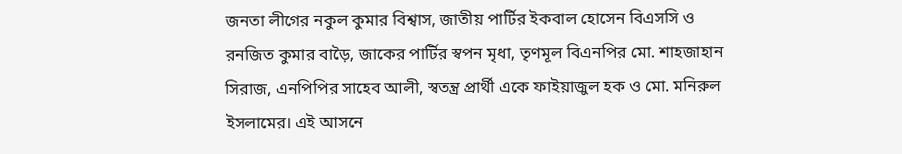জনতা লীগের নকুল কুমার বিশ্বাস, জাতীয় পার্টির ইকবাল হোসেন বিএসসি ও রনজিত কুমার বাড়ৈ, জাকের পার্টির স্বপন মৃধা, তৃণমূল বিএনপির মো. শাহজাহান সিরাজ, এনপিপির সাহেব আলী, স্বতন্ত্র প্রার্থী একে ফাইয়াজুল হক ও মো. মনিরুল ইসলামের। এই আসনে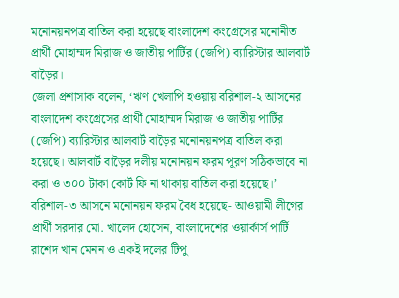মনোনয়নপত্র বাতিল করা হয়েছে বাংলাদেশ কংগ্রেসের মনোনীত প্রার্থী মোহাম্মদ মিরাজ ও জাতীয় পার্টির (জেপি) ব্যারিস্টার আলবার্ট বাড়ৈর।
জেলা প্রশাসাক বলেন, ‘ঋণ খেলাপি হওয়ায় বরিশাল-২ আসনের বাংলাদেশ কংগ্রেসের প্রার্থী মোহাম্মদ মিরাজ ও জাতীয় পার্টির (জেপি) ব্যারিস্টার আলবার্ট বাড়ৈর মনোনয়নপত্র বাতিল করা হয়েছে। আলবার্ট বাড়ৈর দলীয় মনোনয়ন ফরম পূরণ সঠিকভাবে না করা ও ৩০০ টাকা কোর্ট ফি না থাকায় বাতিল করা হয়েছে।’
বরিশাল-৩ আসনে মনোনয়ন ফরম বৈধ হয়েছে- আওয়ামী লীগের প্রার্থী সরদার মো. খালেদ হোসেন, বাংলাদেশের ওয়ার্কার্স পার্টি রাশেদ খান মেনন ও একই দলের টিপু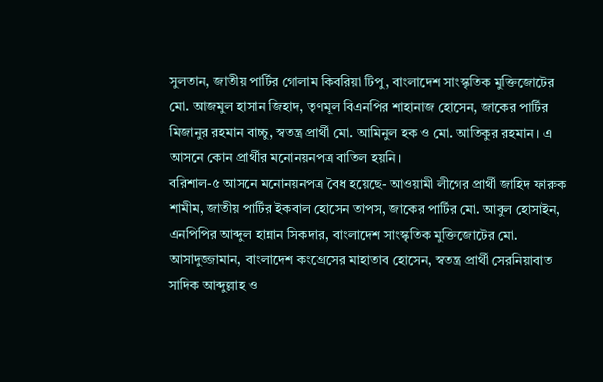সুলতান, জাতীয় পার্টির গোলাম কিবরিয়া টিপু, বাংলাদেশ সাংস্কৃতিক মুক্তিজোটের মো. আজমুল হাসান জিহাদ, তৃণমূল বিএনপির শাহানাজ হোসেন, জাকের পার্টির মিজানুর রহমান বাচ্চু, স্বতন্ত্র প্রার্থী মো. আমিনুল হক ও মো. আতিকুর রহমান। এ আসনে কোন প্রার্থীর মনোনয়নপত্র বাতিল হয়নি।
বরিশাল-৫ আসনে মনোনয়নপত্র বৈধ হয়েছে- আওয়ামী লীগের প্রার্থী জাহিদ ফারুক শামীম, জাতীয় পার্টির ইকবাল হোসেন তাপস, জাকের পার্টির মো. আবুল হোসাইন, এনপিপির আব্দুল হান্নান সিকদার, বাংলাদেশ সাংস্কৃতিক মুক্তিজোটের মো. আসাদুজ্জামান, বাংলাদেশ কংগ্রেসের মাহাতাব হোসেন, স্বতন্ত্র প্রার্থী সেরনিয়াবাত সাদিক আব্দুল্লাহ ও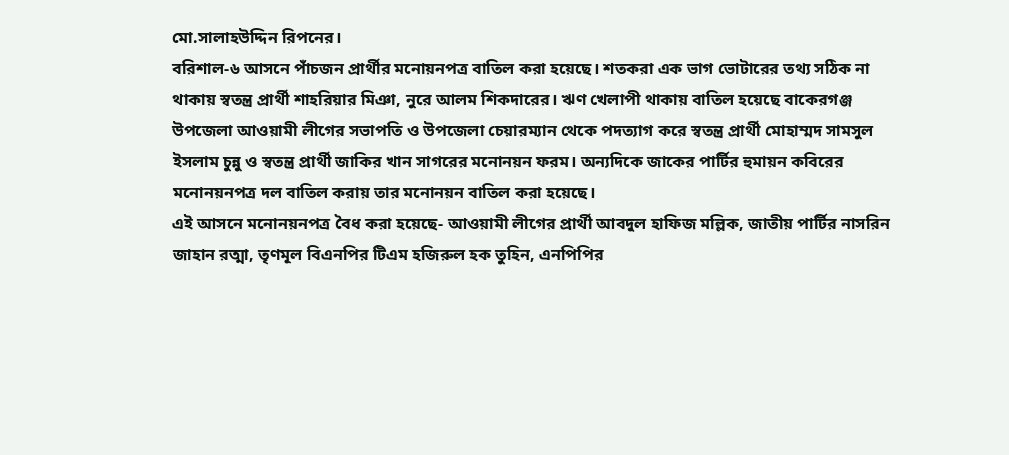মো.সালাহউদ্দিন রিপনের।
বরিশাল-৬ আসনে পাঁচজন প্রার্থীর মনোয়নপত্র বাতিল করা হয়েছে। শতকরা এক ভাগ ভোটারের তথ্য সঠিক না থাকায় স্বতন্ত্র প্রার্থী শাহরিয়ার মিঞা, নুরে আলম শিকদারের। ঋণ খেলাপী থাকায় বাতিল হয়েছে বাকেরগঞ্জ উপজেলা আওয়ামী লীগের সভাপতি ও উপজেলা চেয়ারম্যান থেকে পদত্যাগ করে স্বতন্ত্র প্রার্থী মোহাম্মদ সামসুল ইসলাম চুন্নু ও স্বতন্ত্র প্রার্থী জাকির খান সাগরের মনোনয়ন ফরম। অন্যদিকে জাকের পার্টির হুমায়ন কবিরের মনোনয়নপত্র দল বাতিল করায় তার মনোনয়ন বাতিল করা হয়েছে।
এই আসনে মনোনয়নপত্র বৈধ করা হয়েছে- আওয়ামী লীগের প্রার্থী আবদুল হাফিজ মল্লিক, জাতীয় পার্টির নাসরিন জাহান রত্মা, তৃণমূল বিএনপির টিএম হজিরুল হক তুহিন, এনপিপির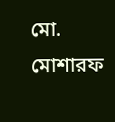মো. মোশারফ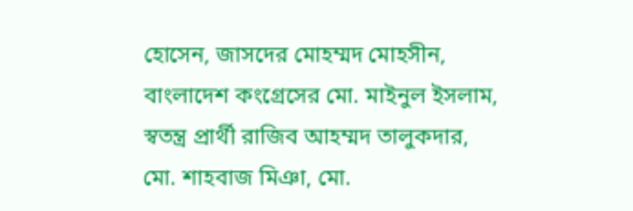হোসেন, জাসদের মোহম্মদ মোহসীন, বাংলাদেশ কংগ্রেসের মো. মাইনুল ইসলাম, স্বতন্ত্র প্রার্থী রাজিব আহম্মদ তালুকদার, মো. শাহবাজ মিঞা, মো.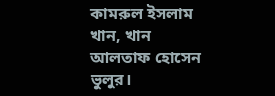কামরুল ইসলাম খান, খান আলতাফ হোসেন ভুলুর।